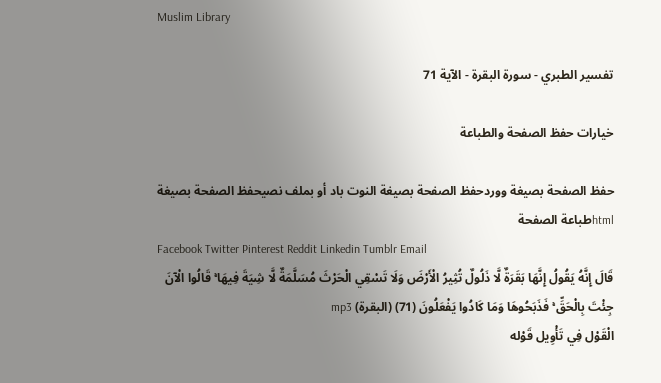Muslim Library

تفسير الطبري - سورة البقرة - الآية 71

خيارات حفظ الصفحة والطباعة

حفظ الصفحة بصيغة ووردحفظ الصفحة بصيغة النوت باد أو بملف نصيحفظ الصفحة بصيغة htmlطباعة الصفحة
Facebook Twitter Pinterest Reddit Linkedin Tumblr Email
قَالَ إِنَّهُ يَقُولُ إِنَّهَا بَقَرَةٌ لَّا ذَلُولٌ تُثِيرُ الْأَرْضَ وَلَا تَسْقِي الْحَرْثَ مُسَلَّمَةٌ لَّا شِيَةَ فِيهَا ۚ قَالُوا الْآنَ جِئْتَ بِالْحَقِّ ۚ فَذَبَحُوهَا وَمَا كَادُوا يَفْعَلُونَ (71) (البقرة) mp3
الْقَوْل فِي تَأْوِيل قَوْله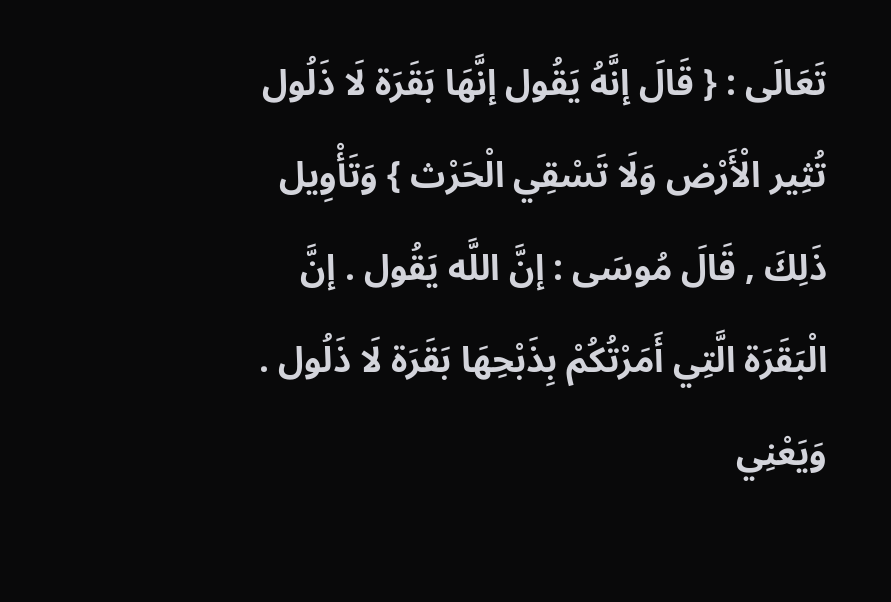تَعَالَى : { قَالَ إنَّهُ يَقُول إنَّهَا بَقَرَة لَا ذَلُول تُثِير الْأَرْض وَلَا تَسْقِي الْحَرْث } وَتَأْوِيل ذَلِكَ , قَالَ مُوسَى : إنَّ اللَّه يَقُول . إنَّ الْبَقَرَة الَّتِي أَمَرْتُكُمْ بِذَبْحِهَا بَقَرَة لَا ذَلُول . وَيَعْنِي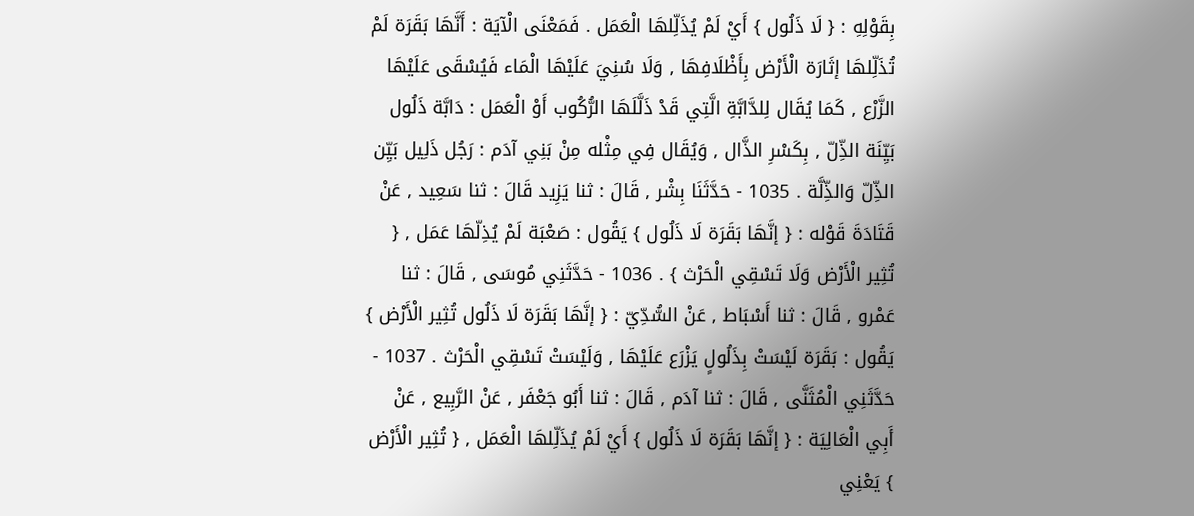بِقَوْلِهِ : { لَا ذَلُول } أَيْ لَمْ يُذَلِّلهَا الْعَمَل . فَمَعْنَى الْآيَة : أَنَّهَا بَقَرَة لَمْ تُذَلِّلهَا إثَارَة الْأَرْض بِأَظْلَافِهَا , وَلَا سُنِيَ عَلَيْهَا الْمَاء فَيُسْقَى عَلَيْهَا الزَّرْع , كَمَا يُقَال لِلدَّابَّةِ الَّتِي قَدْ ذَلَّلَهَا الرُّكُوب أَوْ الْعَمَل : دَابَّة ذَلُول بَيِّنَة الذِّلّ , بِكَسْرِ الذَّال , وَيُقَال فِي مِثْله مِنْ بَنِي آدَم : رَجُل ذَلِيل بَيِّن الذِّلّ وَالذِّلَّة . 1035 - حَدَّثَنَا بِشْر , قَالَ : ثنا يَزِيد قَالَ : ثنا سَعِيد , عَنْ قَتَادَةَ قَوْله : { إنَّهَا بَقَرَة لَا ذَلُول } يَقُول : صَعْبَة لَمْ يُذِلّهَا عَمَل , { تُثِير الْأَرْض وَلَا تَسْقِي الْحَرْث } . 1036 - حَدَّثَنِي مُوسَى , قَالَ : ثنا عَمْرو , قَالَ : ثنا أَسْبَاط , عَنْ السُّدِّيّ : { إنَّهَا بَقَرَة لَا ذَلُول تُثِير الْأَرْض } يَقُول : بَقَرَة لَيْسَتْ بِذَلُولٍ يَزْرَع عَلَيْهَا , وَلَيْسَتْ تَسْقِي الْحَرْث . 1037 - حَدَّثَنِي الْمُثَنَّى , قَالَ : ثنا آدَم , قَالَ : ثنا أَبُو جَعْفَر , عَنْ الرَّبِيع , عَنْ أَبِي الْعَالِيَة : { إنَّهَا بَقَرَة لَا ذَلُول } أَيْ لَمْ يُذَلِّلهَا الْعَمَل , { تُثِير الْأَرْض } يَعْنِي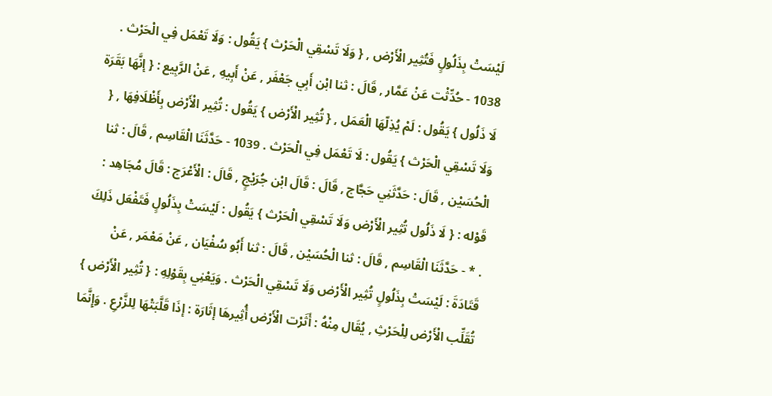لَيْسَتْ بِذَلُولٍ فَتُثِير الْأَرْض , { وَلَا تَسْقِي الْحَرْث } يَقُول : وَلَا تَعْمَل فِي الْحَرْث . 1038 - حُدِّثْت عَنْ عَمَّار , قَالَ : ثنا ابْن أَبِي جَعْفَر , عَنْ أَبِيهِ , عَنْ الرَّبِيع : { إنَّهَا بَقَرَة لَا ذَلُول } يَقُول : لَمْ يُذِلّهَا الْعَمَل , { تُثِير الْأَرْض } يَقُول : تُثِير الْأَرْض بِأَظْلَافِهَا , { وَلَا تَسْقِي الْحَرْث } يَقُول : لَا تَعْمَل فِي الْحَرْث . 1039 - حَدَّثَنَا الْقَاسِم , قَالَ : ثنا الْحُسَيْن , قَالَ : حَدَّثَنِي حَجَّاج , قَالَ : قَالَ ابْن جُرَيْجٍ , قَالَ : الْأَعْرَج : قَالَ مُجَاهِد : قَوْله : { لَا ذَلُول تُثِير الْأَرْض وَلَا تَسْقِي الْحَرْث } يَقُول : لَيْسَتْ بِذَلُولٍ فَتَفْعَل ذَلِكَ . * - حَدَّثَنَا الْقَاسِم , قَالَ : ثنا الْحُسَيْن , قَالَ : ثنا أَبُو سُفْيَان , عَنْ مَعْمَر , عَنْ قَتَادَةَ : لَيْسَتْ بِذَلُولٍ تُثِير الْأَرْض وَلَا تَسْقِي الْحَرْث . وَيَعْنِي بِقَوْلِهِ : { تُثِير الْأَرْض } تُقَلِّب الْأَرْض لِلْحَرْثِ , يُقَال مِنْهُ : أَثَرْت الْأَرْض أُثِيرهَا إثَارَة : إذَا قَلَّبَتْهَا لِلزَّرْعِ . وَإِنَّمَا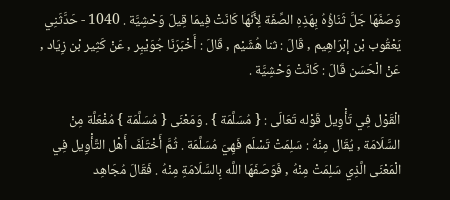وَصَفَهَا جَلَّ ثَنَاؤُهُ بِهَذِهِ الصِّفَة لِأَنَّهَا كَانَتْ فِيمَا قِيلَ وَحْشِيَّة . 1040 - حَدَّثَنِي يَعْقُوب بْن إبْرَاهِيم , قَالَ : ثنا هُشَيْم , قَالَ : أَخْبَرَنَا جُوَيْبِر , عَنْ كَثِير بْن زِيَاد , عَنْ الْحَسَن قَالَ : كَانَتْ وَحْشِيَّة .

الْقَوْل فِي تَأْوِيل قَوْله تَعَالَى : { مُسَلَّمَة } . وَمَعْنَى { مُسَلَّمَة } مُفْعَلَّة مِنْ السَّلَامَة , يُقَال مِنْهُ : سَلِمَتْ تَسْلَم فَهِيَ مُسَلَّمَة . ثُمَّ أَخْتَلَفَ أَهْل التَّأْوِيل فِي الْمَعْنَى الَّذِي سَلِمَتْ مِنْهُ , فَوَصَفَهَا اللَّه بِالسَّلَامَةِ مِنْهُ . فَقَالَ مُجَاهِد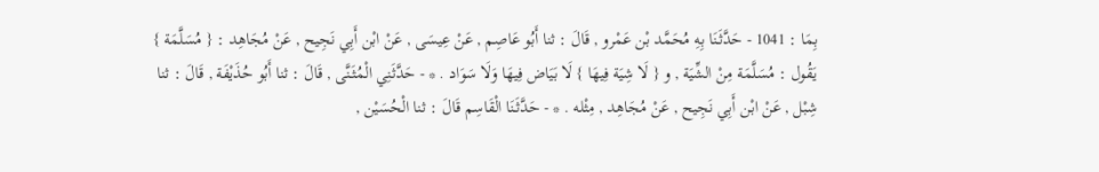بِمَا : 1041 - حَدَّثَنَا بِهِ مُحَمَّد بْن عَمْرو , قَالَ : ثنا أَبُو عَاصِم , عَنْ عِيسَى , عَنْ ابْن أَبِي نَجِيح , عَنْ مُجَاهِد : { مُسَلَّمَة } يَقُول : مُسَلَّمَة مِنْ الشِّيَة , و { لَا شِيَة فِيهَا } لَا بَيَاض فِيهَا وَلَا سَوَاد . * - حَدَّثَنِي الْمُثَنَّى , قَالَ : ثنا أَبُو حُذَيْفَة , قَالَ : ثنا شِبْل , عَنْ ابْن أَبِي نَجِيح , عَنْ مُجَاهِد , مِثْله . * - حَدَّثَنَا الْقَاسِم قَالَ : ثنا الْحُسَيْن ,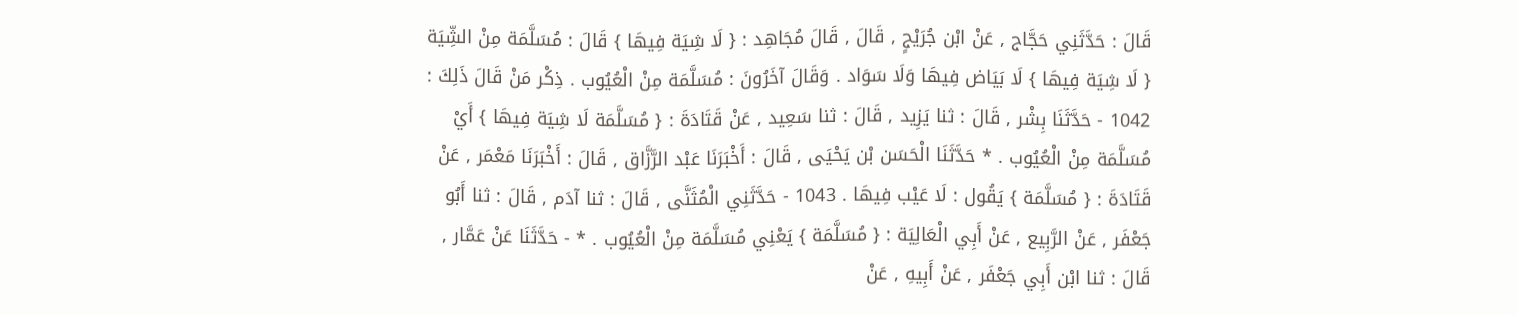قَالَ : حَدَّثَنِي حَجَّاج , عَنْ ابْن جُرَيْجٍ , قَالَ , قَالَ مُجَاهِد : { لَا شِيَة فِيهَا } قَالَ : مُسَلَّمَة مِنْ الشِّيَة { لَا شِيَة فِيهَا } لَا بَيَاض فِيهَا وَلَا سَوَاد . وَقَالَ آخَرُونَ : مُسَلَّمَة مِنْ الْعُيُوب . ذِكْر مَنْ قَالَ ذَلِكَ : 1042 - حَدَّثَنَا بِشْر , قَالَ : ثنا يَزِيد , قَالَ : ثنا سَعِيد , عَنْ قَتَادَةَ : { مُسَلَّمَة لَا شِيَة فِيهَا } أَيْ مُسَلَّمَة مِنْ الْعُيُوب . * حَدَّثَنَا الْحَسَن بْن يَحْيَى , قَالَ : أَخْبَرَنَا عَبْد الرَّزَّاق , قَالَ : أَخْبَرَنَا مَعْمَر , عَنْ قَتَادَةَ : { مُسَلَّمَة } يَقُول : لَا عَيْب فِيهَا . 1043 - حَدَّثَنِي الْمُثَنَّى , قَالَ : ثنا آدَم , قَالَ : ثنا أَبُو جَعْفَر , عَنْ الرَّبِيع , عَنْ أَبِي الْعَالِيَة : { مُسَلَّمَة } يَعْنِي مُسَلَّمَة مِنْ الْعُيُوب . * - حَدَّثَنَا عَنْ عَمَّار , قَالَ : ثنا ابْن أَبِي جَعْفَر , عَنْ أَبِيهِ , عَنْ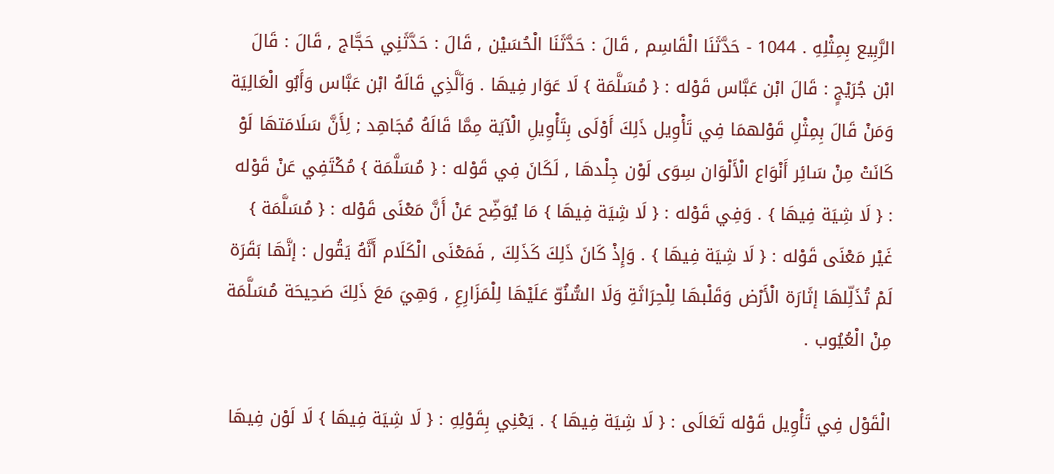الرَّبِيع بِمِثْلِهِ . 1044 - حَدَّثَنَا الْقَاسِم , قَالَ : حَدَّثَنَا الْحُسَيْن , قَالَ : حَدَّثَنِي حَجَّاج , قَالَ : قَالَ ابْن جُرَيْجٍ : قَالَ ابْن عَبَّاس قَوْله : { مُسَلَّمَة } لَا عَوَار فِيهَا . وَاَلَّذِي قَالَهُ ابْن عَبَّاس وَأَبُو الْعَالِيَة وَمَنْ قَالَ بِمِثْلِ قَوْلهمَا فِي تَأْوِيل ذَلِكَ أَوْلَى بِتَأْوِيلِ الْآيَة مِمَّا قَالَهُ مُجَاهِد ; لِأَنَّ سَلَامَتهَا لَوْ كَانَتْ مِنْ سَائِر أَنْوَاع الْأَلْوَان سِوَى لَوْن جِلْدهَا , لَكَانَ فِي قَوْله : { مُسَلَّمَة } مُكْتَفِي عَنْ قَوْله : { لَا شِيَة فِيهَا } . وَفِي قَوْله : { لَا شِيَة فِيهَا } مَا يُوَضِّح عَنْ أَنَّ مَعْنَى قَوْله : { مُسَلَّمَة } غَيْر مَعْنَى قَوْله : { لَا شِيَة فِيهَا } . وَإِذْ كَانَ ذَلِكَ كَذَلِكَ , فَمَعْنَى الْكَلَام أَنَّهُ يَقُول : إنَّهَا بَقَرَة لَمْ تُذَلِّلهَا إثَارَة الْأَرْض وَقَلْبهَا لِلْحِرَاثَةِ وَلَا السُّنُوّ عَلَيْهَا لِلْمَزَارِعِ , وَهِيَ مَعَ ذَلِكَ صَحِيحَة مُسَلَّمَة مِنْ الْعُيُوب .

الْقَوْل فِي تَأْوِيل قَوْله تَعَالَى : { لَا شِيَة فِيهَا } . يَعْنِي بِقَوْلِهِ : { لَا شِيَة فِيهَا } لَا لَوْن فِيهَا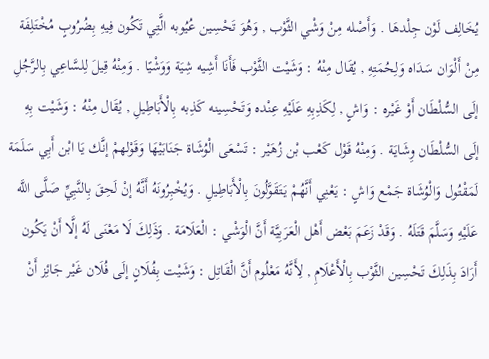يُخَالِف لَوْن جِلْدهَا . وَأَصْله مِنْ وَشْي الثَّوْب , وَهُوَ تَحْسِين عُيُوبه الَّتِي تَكُون فِيهِ بِضُرُوبٍ مُخْتَلِفَة مِنْ أَلْوَان سَدَاه وَلِحُمَتِهِ , يُقَال مِنْهُ : وَشَيْت الثَّوْب فَأَنَا أَشِيه شِيَة وَوَشْيًا . وَمِنْهُ قِيلَ لِلسَّاعِي بِالرَّجُلِ إلَى السُّلْطَان أَوْ غَيْره : وَاشٍ , لِكَذِبِهِ عَلَيْهِ عِنْده وَتَحْسِينه كَذِبه بِالْأَبَاطِيلِ , يُقَال مِنْهُ : وَشَيْت بِهِ إلَى السُّلْطَان وِشَايَة . وَمِنْهُ قَوْل كَعْب بْن زُهَيْر : تَسْعَى الْوُشَاة جَنَابَيْهَا وَقَوْلهمْ إنَّك يَا ابْن أَبِي سَلَمَة لَمَقْتُول وَالْوُشَاة جَمْع وَاشٍ : يَعْنِي أَنَّهُمْ يَتَقَوَّلُونَ بِالْأَبَاطِيلِ . وَيُخْبِرُونَهُ أَنَّهُ إنْ لَحِقَ بِالنَّبِيِّ صَلَّى اللَّه عَلَيْهِ وَسَلَّمَ قَتَلَهُ . وَقَدْ زَعَمَ بَعْض أَهْل الْعَرَبِيَّة أَنَّ الْوَشْي : الْعَلَامَة . وَذَلِكَ لَا مَعْنَى لَهُ إلَّا أَنْ يَكُون أَرَادَ بِذَلِكَ تَحْسِين الثَّوْب بِالْأَعْلَامِ , لِأَنَّهُ مَعْلُوم أَنَّ الْقَاتِل : وَشَيْت بِفُلَانٍ إلَى فُلَان غَيْر جَائِز أَنْ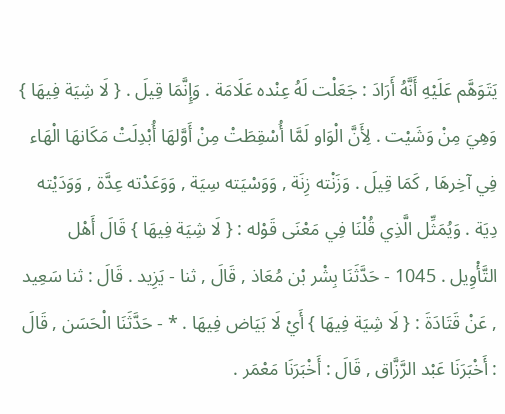يَتَوَهَّم عَلَيْهِ أَنَّهُ أَرَادَ : جَعَلْت لَهُ عِنْده عَلَامَة . وَإِنَّمَا قِيلَ . { لَا شِيَة فِيهَا } وَهِيَ مِنْ وَشَيْت . لِأَنَّ الْوَاو لَمَّا أُسْقِطَتْ مِنْ أَوَّلهَا أُبْدِلَتْ مَكَانهَا الْهَاء فِي آخِرهَا , كَمَا قِيلَ . وَزَنْته زِنَة , وَوَسْيَته سِيَة , وَوَعَدْته عِدَّة , وَوَدَيْته دِيَة . وَيُمَثِّل الَّذِي قُلْنَا فِي مَعْنَى قَوْله : { لَا شِيَة فِيهَا } قَالَ أَهْل التَّأْوِيل . 1045 - حَدَّثَنَا بِشْر بْن مُعَاذ , قَالَ , ثنا - يَزِيد . قَالَ : ثنا سَعِيد , عَنْ قَتَادَةَ : { لَا شِيَة فِيهَا } أَيْ لَا بَيَاض فِيهَا . * - حَدَّثَنَا الْحَسَن , قَالَ : أَخْبَرَنَا عَبْد الرَّزَّاق , قَالَ : أَخْبَرَنَا مَعْمَر .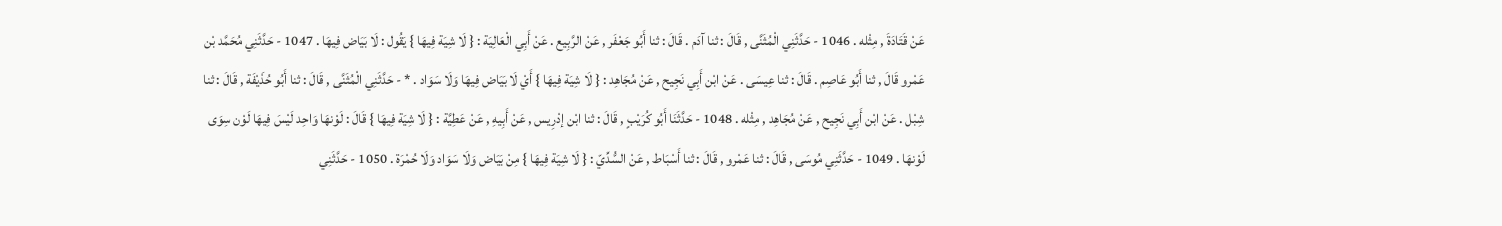عَنْ قَتَادَةَ , مِثْله . 1046 - حَدَّثَنِي الْمُثَنَّى , قَالَ : ثنا آدَم . قَالَ : ثنا أَبُو جَعْفَر , عَنْ الرَّبِيع . عَنْ أَبِي الْعَالِيَة : { لَا شِيَة فِيهَا } يَقُول : لَا بَيَاض فِيهَا . 1047 - حَدَّثَنِي مُحَمَّد بْن عَمْرو قَالَ , ثنا أَبُو عَاصِم . قَالَ : ثنا عِيسَى . عَنْ ابْن أَبِي نَجِيح , عَنْ مُجَاهِد : { لَا شِيَة فِيهَا } أَيْ لَا بَيَاض فِيهَا وَلَا سَوَاد . * - حَدَّثَنِي الْمُثَنَّى , قَالَ : ثنا أَبُو حُذَيْفَة , قَالَ : ثنا شِبْل . عَنْ ابْن أَبِي نَجِيح , عَنْ مُجَاهِد , مِثْله . 1048 - حَدَّثَنَا أَبُو كُرَيْبٍ , قَالَ : ثنا ابْن إدْرِيس , عَنْ أَبِيهِ , عَنْ عَطِيَّة : { لَا شِيَة فِيهَا } قَالَ : لَوْنهَا وَاحِد لَيْسَ فِيهَا لَوْن سِوَى لَوْنهَا . 1049 - حَدَّثَنِي مُوسَى , قَالَ : ثنا عَمْرو , قَالَ : ثنا أَسْبَاط , عَنْ السُّدِّيّ : { لَا شِيَة فِيهَا } مِنْ بَيَاض وَلَا سَوَاد وَلَا حُمْرَة . 1050 - حَدَّثَنِي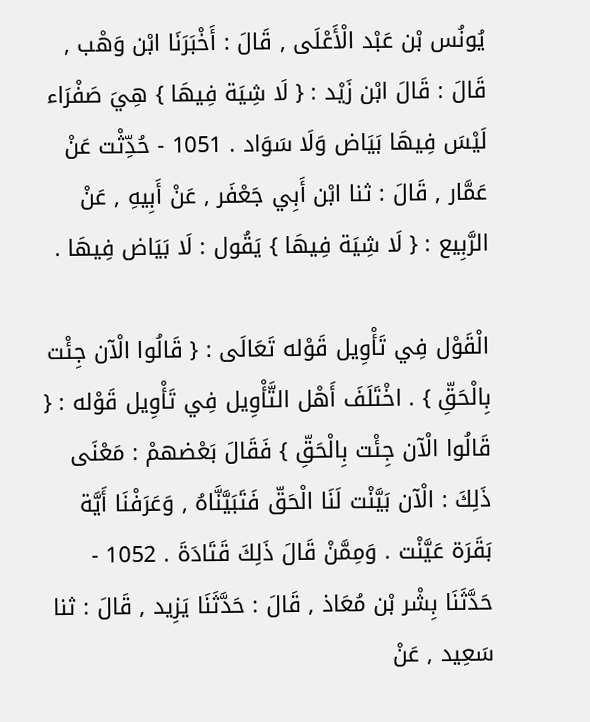يُونُس بْن عَبْد الْأَعْلَى , قَالَ : أَخْبَرَنَا ابْن وَهْب , قَالَ : قَالَ ابْن زَيْد : { لَا شِيَة فِيهَا } هِيَ صَفْرَاء لَيْسَ فِيهَا بَيَاض وَلَا سَوَاد . 1051 - حُدِّثْت عَنْ عَمَّار , قَالَ : ثنا ابْن أَبِي جَعْفَر , عَنْ أَبِيهِ , عَنْ الرَّبِيع : { لَا شِيَة فِيهَا } يَقُول : لَا بَيَاض فِيهَا .

الْقَوْل فِي تَأْوِيل قَوْله تَعَالَى : { قَالُوا الْآن جِئْت بِالْحَقِّ } . اخْتَلَفَ أَهْل التَّأْوِيل فِي تَأْوِيل قَوْله : { قَالُوا الْآن جِئْت بِالْحَقِّ } فَقَالَ بَعْضهمْ : مَعْنَى ذَلِكَ : الْآن بَيَّنْت لَنَا الْحَقّ فَتَبَيَّنَّاهُ , وَعَرَفْنَا أَيَّة بَقَرَة عَيَّنْت . وَمِمَّنْ قَالَ ذَلِكَ قَتَادَةَ . 1052 - حَدَّثَنَا بِشْر بْن مُعَاذ , قَالَ : حَدَّثَنَا يَزِيد , قَالَ : ثنا سَعِيد , عَنْ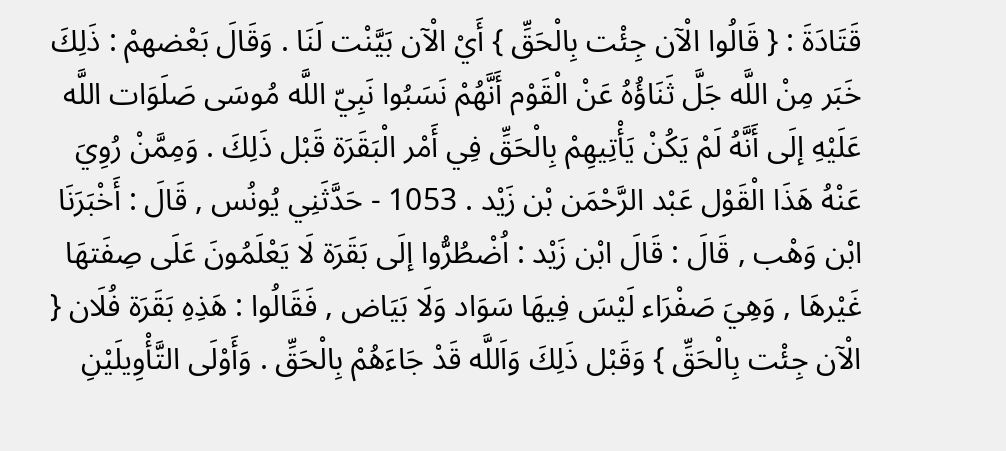قَتَادَةَ : { قَالُوا الْآن جِئْت بِالْحَقِّ } أَيْ الْآن بَيَّنْت لَنَا . وَقَالَ بَعْضهمْ : ذَلِكَ خَبَر مِنْ اللَّه جَلَّ ثَنَاؤُهُ عَنْ الْقَوْم أَنَّهُمْ نَسَبُوا نَبِيّ اللَّه مُوسَى صَلَوَات اللَّه عَلَيْهِ إلَى أَنَّهُ لَمْ يَكُنْ يَأْتِيهِمْ بِالْحَقِّ فِي أَمْر الْبَقَرَة قَبْل ذَلِكَ . وَمِمَّنْ رُوِيَ عَنْهُ هَذَا الْقَوْل عَبْد الرَّحْمَن بْن زَيْد . 1053 - حَدَّثَنِي يُونُس , قَالَ : أَخْبَرَنَا ابْن وَهْب , قَالَ : قَالَ ابْن زَيْد : اُضْطُرُّوا إلَى بَقَرَة لَا يَعْلَمُونَ عَلَى صِفَتهَا غَيْرهَا , وَهِيَ صَفْرَاء لَيْسَ فِيهَا سَوَاد وَلَا بَيَاض , فَقَالُوا : هَذِهِ بَقَرَة فُلَان { الْآن جِئْت بِالْحَقِّ } وَقَبْل ذَلِكَ وَاَللَّه قَدْ جَاءَهُمْ بِالْحَقِّ . وَأَوْلَى التَّأْوِيلَيْنِ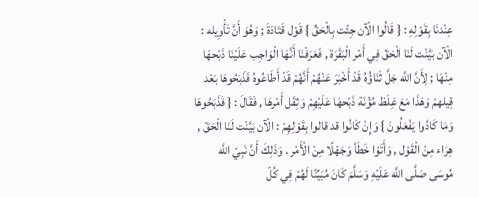عِنْدنَا بِقَوْلِهِ : { قَالُوا الْآن جِئْت بِالْحَقِّ } قَوْل قَتَادَةَ ; وَهُوَ أَنَّ تَأْوِيله : الْآن بَيَّنْت لَنَا الْحَقّ فِي أَمْر الْبَقَرَة , فَعَرَفْنَا أَنَّهَا الْوَاجِب عَلَيْنَا ذَبْحهَا مِنْهَا ; لِأَنَّ اللَّه جَلَّ ثَنَاؤُهُ قَدْ أَخْبَرَ عَنْهُمْ أَنَّهُمْ قَدْ أَطَاعُوهُ فَذَبَحُوهَا بَعْد قِيلهمْ وَهَذَا مَعَ غِلَظ مُؤْنَة ذَبْحهَا عَلَيْهِمْ وَثِقَل أَمْرهَا , فَقَالَ : { فَذَبَحُوهَا وَمَا كَادُوا يَفْعَلُونَ } وَإِنْ كَانُوا قد قالوا بِقَوْلِهِمْ : الْآن بَيَّنْت لَنَا الْحَقّ , هِرَاء مِنْ الْقَوْل , وَأَتَوْا خَطَأ وَجَهْلًا مِنْ الْأَمْر . وَذَلِكَ أَنَّ نَبِيّ اللَّه مُوسَى صَلَّى اللَّه عَلَيْهِ وَسَلَّمَ كَانَ مُبَيِّنًا لَهُمْ فِي كُلّ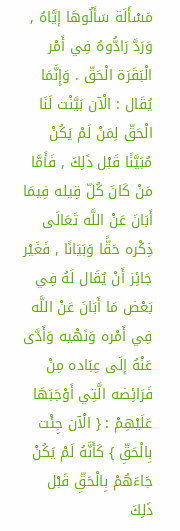مَسْأَلَة سَأَلُوهَا إيَّاهُ , وَرَدَّ رَادُّوهُ فِي أَمْر الْبَقَرَة الْحَقّ . وَإِنَّمَا يُقَال : الْآن بَيَّنْت لَنَا الْحَقّ لِمَنْ لَمْ يَكُنْ مُبَيَّنًا قَبْل ذَلِكَ , فَأَمَّا مَنْ كَانَ كُلّ قِيله فِيمَا أَبَانَ عَنْ اللَّه تَعَالَى ذِكْره حَقًّا وَبَيَانًا , فَغَيْر جَائِز أَنْ يُقَال لَهُ فِي بَعْض مَا أَبَانَ عَنْ اللَّه فِي أَمْره وَنَهْيه وَأَدَّى عَنْهُ إلَى عِبَاده مِنْ فَرَائِضه الَّتِي أَوْجَبَهَا عَلَيْهِمْ : { الْآن جِئْت بِالْحَقِّ } كَأَنَّهُ لَمْ يَكُنْ جَاءَهُمْ بِالْحَقِّ قَبْل ذَلِكَ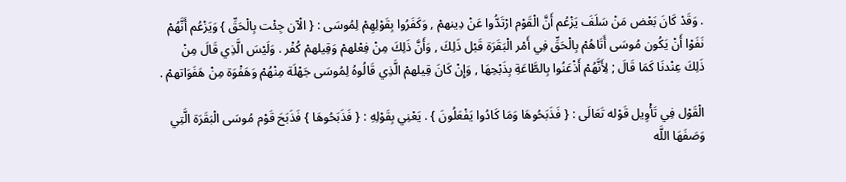. وَقَدْ كَانَ بَعْض مَنْ سَلَفَ يَزْعُم أَنَّ الْقَوْم ارْتَدُّوا عَنْ دِينهمْ , وَكَفَرُوا بِقَوْلِهِمْ لِمُوسَى : { الْآن جِئْت بِالْحَقِّ } وَيَزْعُم أَنَّهُمْ نَفَوْا أَنْ يَكُون مُوسَى أَتَاهُمْ بِالْحَقِّ فِي أَمْر الْبَقَرَة قَبْل ذَلِكَ , وَأَنَّ ذَلِكَ مِنْ فِعْلهمْ وَقِيلهمْ كُفْر . وَلَيْسَ الَّذِي قَالَ مِنْ ذَلِكَ عِنْدنَا كَمَا قَالَ ; لِأَنَّهُمْ أَذْعَنُوا بِالطَّاعَةِ بِذَبْحِهَا , وَإِنْ كَانَ قِيلهمْ الَّذِي قَالُوهُ لِمُوسَى جَهْلَة مِنْهُمْ وَهَفْوَة مِنْ هَفَوَاتهمْ .

الْقَوْل فِي تَأْوِيل قَوْله تَعَالَى : { فَذَبَحُوهَا وَمَا كَادُوا يَفْعَلُونَ } . يَعْنِي بِقَوْلِهِ : { فَذَبَحُوهَا } فَذَبَحَ قَوْم مُوسَى الْبَقَرَة الَّتِي وَصَفَهَا اللَّه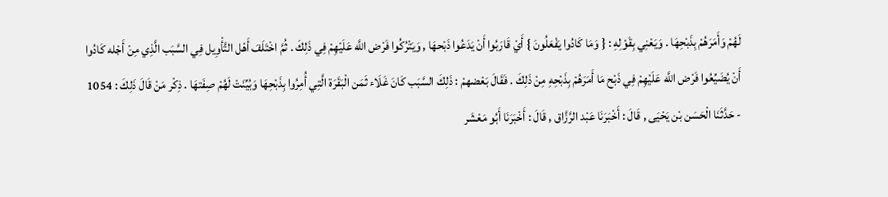لَهُمْ وَأَمَرَهُمْ بِذَبْحِهَا . وَيَعْنِي بِقَوْلِهِ : { وَمَا كَادُوا يَفْعَلُونَ } أَيْ قَارَبُوا أَنْ يَدَعُوا ذَبْحهَا , وَيَتْرُكُوا فَرْض اللَّه عَلَيْهِمْ فِي ذَلِكَ . ثُمَّ اخْتَلَفَ أَهْل التَّأْوِيل فِي السَّبَب الَّذِي مِنْ أَجْله كَادُوا أَنْ يُضَيِّعُوا فَرْض اللَّه عَلَيْهِمْ فِي ذَبْح مَا أَمَرَهُمْ بِذَبْحِهِ مِنْ ذَلِكَ . فَقَالَ بَعْضهمْ : ذَلِكَ السَّبَب كَانَ غَلَاء ثَمَن الْبَقَرَة الَّتِي أُمِرُوا بِذَبْحِهَا وَبُيِّنَتْ لَهُمْ صِفَتهَا . ذِكْر مَنْ قَالَ ذَلِكَ : 1054 - حَدَّثَنَا الْحَسَن بْن يَحْيَى , قَالَ : أَخْبَرَنَا عَبْد الرَّزَّاق , قَالَ : أَخْبَرَنَا أَبُو مَعْشَر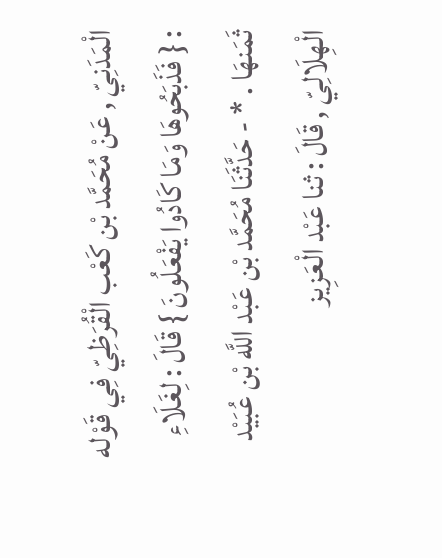الْمَدَنِيّ , عَنْ مُحَمَّد بْن كَعْب الْقُرَظِيّ فِي قَوْله : { فَذَبَحُوهَا وَمَا كَادُوا يَفْعَلُونَ } قَالَ : لِغَلَاءِ ثَمَنهَا . * - حَدَّثَنَا مُحَمَّد بْن عَبْد اللَّه بْن عُبَيْد الْهِلَالِيّ , قَالَ : ثنا عَبْد الْعَزِيز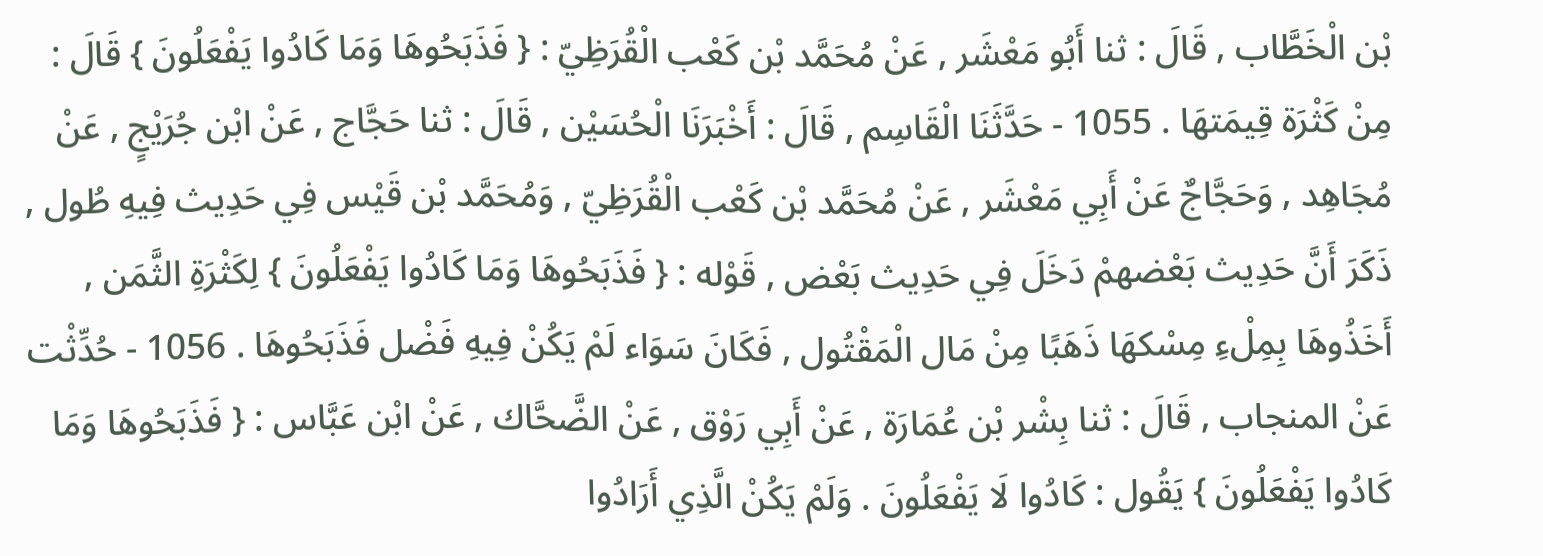بْن الْخَطَّاب , قَالَ : ثنا أَبُو مَعْشَر , عَنْ مُحَمَّد بْن كَعْب الْقُرَظِيّ : { فَذَبَحُوهَا وَمَا كَادُوا يَفْعَلُونَ } قَالَ : مِنْ كَثْرَة قِيمَتهَا . 1055 - حَدَّثَنَا الْقَاسِم , قَالَ : أَخْبَرَنَا الْحُسَيْن , قَالَ : ثنا حَجَّاج , عَنْ ابْن جُرَيْجٍ , عَنْ مُجَاهِد , وَحَجَّاجٌ عَنْ أَبِي مَعْشَر , عَنْ مُحَمَّد بْن كَعْب الْقُرَظِيّ , وَمُحَمَّد بْن قَيْس فِي حَدِيث فِيهِ طُول , ذَكَرَ أَنَّ حَدِيث بَعْضهمْ دَخَلَ فِي حَدِيث بَعْض , قَوْله : { فَذَبَحُوهَا وَمَا كَادُوا يَفْعَلُونَ } لِكَثْرَةِ الثَّمَن , أَخَذُوهَا بِمِلْءِ مِسْكهَا ذَهَبًا مِنْ مَال الْمَقْتُول , فَكَانَ سَوَاء لَمْ يَكُنْ فِيهِ فَضْل فَذَبَحُوهَا . 1056 - حُدِّثْت عَنْ المنجاب , قَالَ : ثنا بِشْر بْن عُمَارَة , عَنْ أَبِي رَوْق , عَنْ الضَّحَّاك , عَنْ ابْن عَبَّاس : { فَذَبَحُوهَا وَمَا كَادُوا يَفْعَلُونَ } يَقُول : كَادُوا لَا يَفْعَلُونَ . وَلَمْ يَكُنْ الَّذِي أَرَادُوا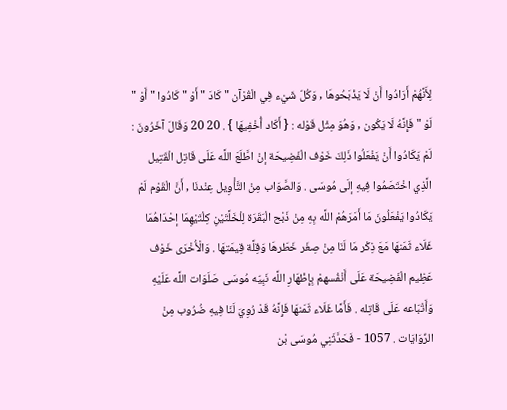لِأَنَّهُمْ أَرَادُوا أَنْ لَا يَذْبَحُوهَا , وَكُلّ شَيْء فِي الْقُرْآن " كَادَ " أَوْ " كَادُوا " أَوْ " لَوْ " فَإِنَّهُ لَا يَكُون , وَهُوَ مِثْل قَوْله : { أَكَاد أُخْفِيهَا } . 20 20 وَقَالَ آخَرُونَ : لَمْ يَكَادُوا أَنْ يَفْعَلُوا ذَلِكَ خَوْف الْفَضِيحَة إنْ اطَّلَعَ اللَّه عَلَى قَاتِل الْقَتِيل الَّذِي اخْتَصَمُوا فِيهِ إلَى مُوسَى . وَالصَّوَاب مِنْ التَّأْوِيل عِنْدنَا , أَنَّ الْقَوْم لَمْ يَكَادُوا يَفْعَلُونَ مَا أَمَرَهُمْ اللَّه بِهِ مِنْ ذَبْح الْبَقَرَة لِلْخَلَّتَيْنِ كِلْتَيْهِمَا إحْدَاهُمَا غَلَاء ثَمَنهَا مَعَ ذِكْر مَا لَنَا مِنْ صِغَر خَطَرهَا وَقِلَّة قِيمَتهَا . وَالْأُخْرَى خَوْف عَظِيم الْفَضِيحَة عَلَى أَنْفُسهمْ بِإِظْهَارِ اللَّه نَبِيّه مُوسَى صَلَوَات اللَّه عَلَيْهِ وَأَتْبَاعه عَلَى قَاتِله . فَأَمَّا غَلَاء ثَمَنهَا فَإِنَّهُ قَدْ رُوِيَ لَنَا فِيهِ ضُرُوب مِنْ الرِّوَايَات . 1057 - فَحَدَّثَنِي مُوسَى بْن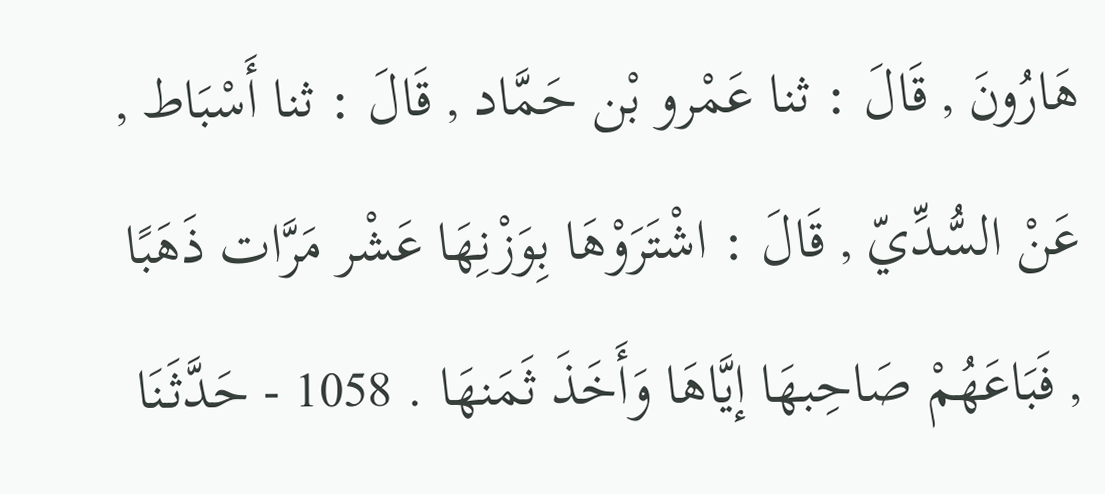هَارُونَ , قَالَ : ثنا عَمْرو بْن حَمَّاد , قَالَ : ثنا أَسْبَاط , عَنْ السُّدِّيّ , قَالَ : اشْتَرَوْهَا بِوَزْنِهَا عَشْر مَرَّات ذَهَبًا , فَبَاعَهُمْ صَاحِبهَا إيَّاهَا وَأَخَذَ ثَمَنهَا . 1058 - حَدَّثَنَا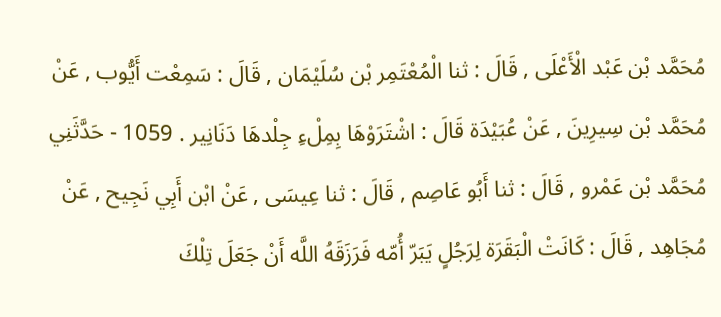مُحَمَّد بْن عَبْد الْأَعْلَى , قَالَ : ثنا الْمُعْتَمِر بْن سُلَيْمَان , قَالَ : سَمِعْت أَيُّوب , عَنْ مُحَمَّد بْن سِيرِينَ , عَنْ عُبَيْدَة قَالَ : اشْتَرَوْهَا بِمِلْءِ جِلْدهَا دَنَانِير . 1059 - حَدَّثَنِي مُحَمَّد بْن عَمْرو , قَالَ : ثنا أَبُو عَاصِم , قَالَ : ثنا عِيسَى , عَنْ ابْن أَبِي نَجِيح , عَنْ مُجَاهِد , قَالَ : كَانَتْ الْبَقَرَة لِرَجُلٍ يَبَرّ أُمّه فَرَزَقَهُ اللَّه أَنْ جَعَلَ تِلْكَ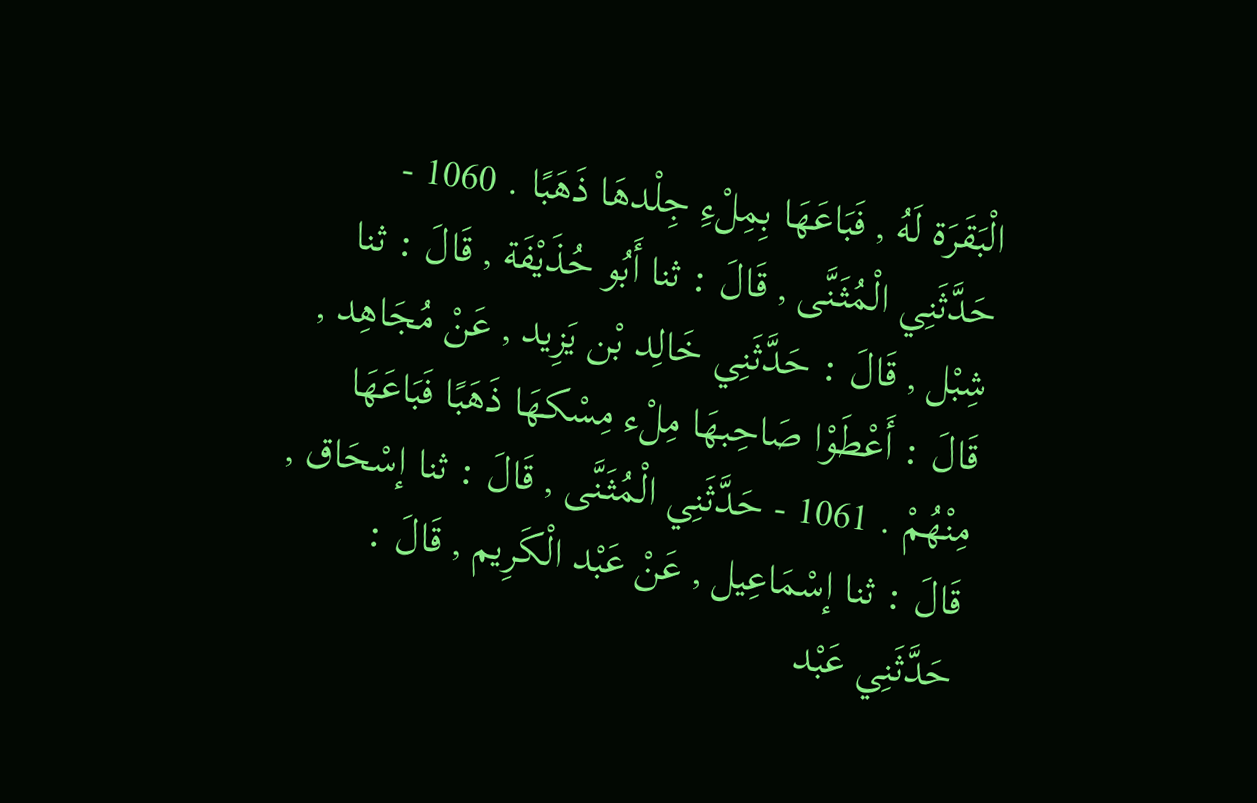الْبَقَرَة لَهُ , فَبَاعَهَا بِمِلْءِ جِلْدهَا ذَهَبًا . 1060 - حَدَّثَنِي الْمُثَنَّى , قَالَ : ثنا أَبُو حُذَيْفَة , قَالَ : ثنا شِبْل , قَالَ : حَدَّثَنِي خَالِد بْن يَزِيد , عَنْ مُجَاهِد , قَالَ : أَعْطَوْا صَاحِبهَا مِلْء مِسْكهَا ذَهَبًا فَبَاعَهَا مِنْهُمْ . 1061 - حَدَّثَنِي الْمُثَنَّى , قَالَ : ثنا إسْحَاق , قَالَ : ثنا إسْمَاعِيل , عَنْ عَبْد الْكَرِيم , قَالَ : حَدَّثَنِي عَبْد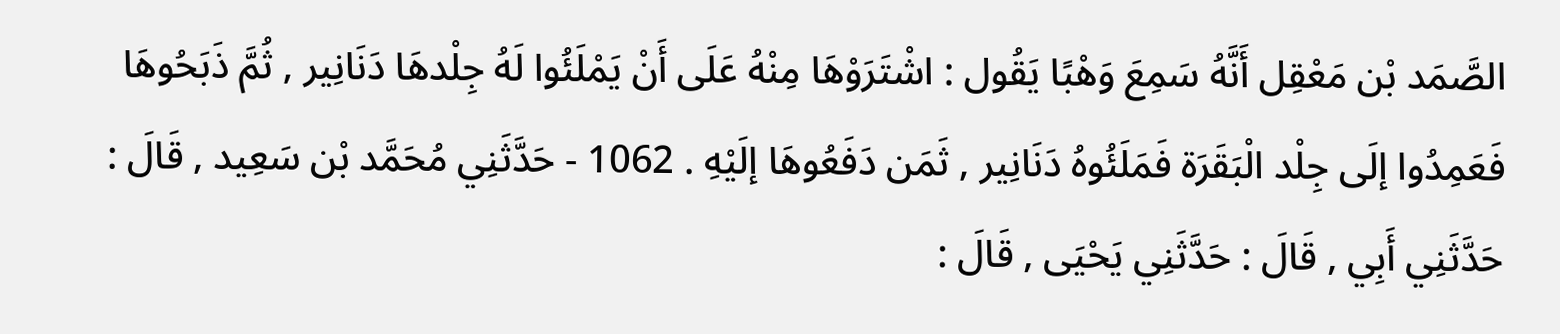الصَّمَد بْن مَعْقِل أَنَّهُ سَمِعَ وَهْبًا يَقُول : اشْتَرَوْهَا مِنْهُ عَلَى أَنْ يَمْلَئُوا لَهُ جِلْدهَا دَنَانِير , ثُمَّ ذَبَحُوهَا فَعَمِدُوا إلَى جِلْد الْبَقَرَة فَمَلَئُوهُ دَنَانِير , ثَمَن دَفَعُوهَا إلَيْهِ . 1062 - حَدَّثَنِي مُحَمَّد بْن سَعِيد , قَالَ : حَدَّثَنِي أَبِي , قَالَ : حَدَّثَنِي يَحْيَى , قَالَ :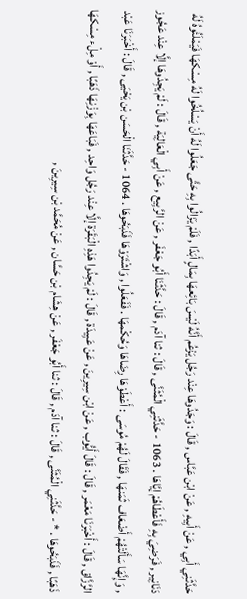حَدَّثَنِي أَبِي , عَنْ أَبِيهِ , عَنْ ابْن عَبَّاس , قَالَ : وَجَدُوهَا عِنْد رَجُل يَزْعُم أَنَّهُ لَيْسَ بَائِعهَا بِمَالٍ أَبَدًا , فَلَمْ يَزَالُوا بِهِ حَتَّى جَعَلُوا لَهُ أَنْ يَسْلُخُوا لَهُ مِسْكهَا فَيَمْلَئُوهُ لَهُ دَنَانِير , فَرَضِيَ بِهِ فَأَعْطَاهُمْ إيَّاهَا . 1063 - حَدَّثَنِي الْمُثَنَّى , قَالَ : ثنا آدَم , قَالَ : حَدَّثَنَا أَبُو جَعْفَر , عَنْ الرَّبِيع , عَنْ أَبِي الْعَالِيَة , قَالَ : لَمْ يَجِدُوهَا إلَّا عِنْد عَجُوز , وَإِنَّهَا سَأَلَتْهُمْ أَضْعَاف ثَمَنهَا , فَقَالَ لَهُمْ مُوسَى : أَعْطَوْهَا رِضَاهَا وَحُكْمهَا . فَفَعَلُوا , وَاشْتَرَوْهَا فَذَبَحُوهَا . 1064 - حَدَّثَنَا الْحَسَن بْن يَحْيَى , قَالَ : أَخْبَرَنَا عَبْد الرَّزَّاق , قَالَ : أَخْبَرَنَا مَعْمَر , قَالَ : قَالَ أَيُّوب , عَنْ ابْن سِيرِينَ , عَنْ عَبِيدَة , قَالَ : لَمْ يَجِدُوا هَذِهِ الْبَقَرَة إلَّا عِنْد رَجُل وَاحِد , فَبَاعَهَا بِوَزْنِهَا ذَهَبًا , أَوْ مِلْء مِسْكهَا ذَهَبًا , فَذَبَحُوهَا . * - حَدَّثَنِي الْمُثَنَّى , قَالَ : ثنا آدَم , قَالَ : ثنا أَبُو جَعْفَر , عَنْ هِشَام بْن حَسَّان , عَنْ مُحَمَّد بْن سِيرِينَ ,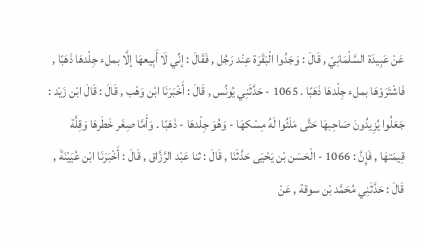عَنْ عَبِيدَة السَّلْمَانِيّ , قَالَ : وَجَدُوا الْبَقَرَة عِنْد رَجُل , فَقَالَ : إنِّي لَا أَبِيعهَا إلَّا بملء جِلْدهَا ذَهَبًا , فَاشْتَرَوْهَا بملء جِلْدهَا ذَهَبًا . 1065 - حَدَّثَنِي يُونُس , قَالَ : أَخْبَرَنَا ابْن وَهْب , قَالَ : قَالَ ابْن زَيْد : جَعَلُوا يُزِيدُونَ صَاحِبهَا حَتَّى مَلَئُوا لَهُ مِسْكهَا - وَهُوَ جِلْدهَا - ذَهَبًا . وَأَمَّا صِغَر خَطَرهَا وَقِلَّة قِيمَتهَا , فَإِنَّ : 1066 - الْحَسَن بْن يَحْيَى حَدَّثَنَا , قَالَ : ثنا عَبْد الرَّزَّاق , قَالَ : أَخْبَرَنَا ابْن عُيَيْنَةَ , قَالَ : حَدَّثَنِي مُحَمَّد بْن سوقة , عَنْ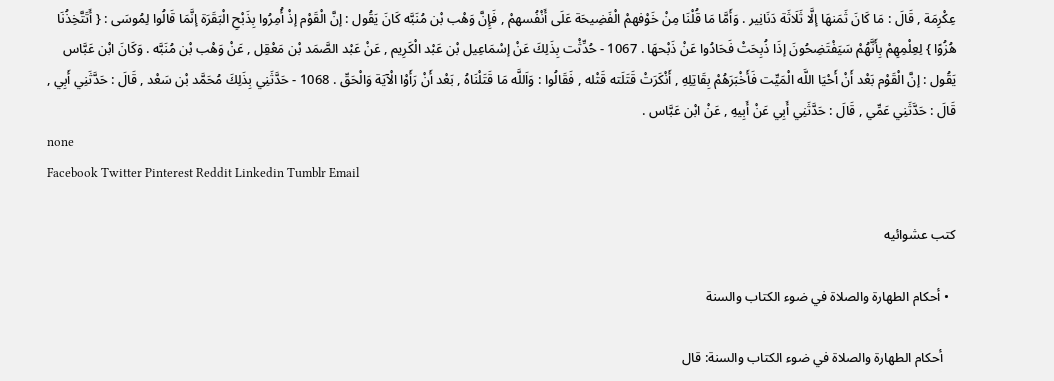عِكْرِمَة , قَالَ : مَا كَانَ ثَمَنهَا إلَّا ثَلَاثَة دَنَانِير . وَأَمَّا مَا قُلْنَا مِنْ خَوْفهمْ الْفَضِيحَة عَلَى أَنْفُسهمْ , فَإِنَّ وَهْب بْن مُنَبَّه كَانَ يَقُول : إنَّ الْقَوْم إذْ أُمِرُوا بِذَبْحِ الْبَقَرَة إنَّمَا قَالُوا لِمُوسَى : { أَتَتَّخِذُنَا هُزُوًا } لِعِلْمِهِمْ بِأَنَّهُمْ سَيَفْتَضِحُونَ إذَا ذُبِحَتْ فَحَادُوا عَنْ ذَبْحهَا . 1067 - حُدِّثْت بِذَلِكَ عَنْ إسْمَاعِيل بْن عَبْد الْكَرِيم , عَنْ عَبْد الصَّمَد بْن مَعْقِل , عَنْ وَهْب بْن مُنَبَّه . وَكَانَ ابْن عَبَّاس يَقُول : إنَّ الْقَوْم بَعْد أَنْ أَحْيَا اللَّه الْمَيِّت فَأَخْبَرَهُمْ بِقَاتِلِهِ , أَنْكَرَتْ قَتَلَته قَتْله , فَقَالُوا : وَاَللَّه مَا قَتَلْنَاهُ , بَعْد أَنْ رَأَوْا الْآيَة وَالْحَقّ . 1068 - حَدَّثَنِي بِذَلِكَ مُحَمَّد بْن سَعْد , قَالَ : حَدَّثَنِي أَبِي , قَالَ : حَدَّثَنِي عَمِّي , قَالَ : حَدَّثَنِي أَبِي عَنْ أَبِيهِ , عَنْ ابْن عَبَّاس .
none
Facebook Twitter Pinterest Reddit Linkedin Tumblr Email

كتب عشوائيه

  • أحكام الطهارة والصلاة في ضوء الكتاب والسنة

    أحكام الطهارة والصلاة في ضوء الكتاب والسنة: قال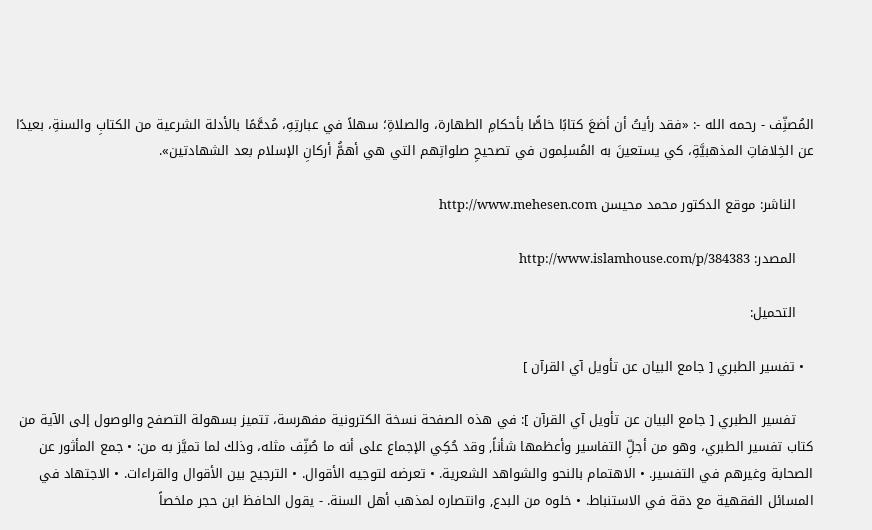المُصنِّف - رحمه الله -: «فقد رأيتُ أن أضعَ كتابًا خاصًّا بأحكامِ الطهارة، والصلاةِ؛ سهلاً في عبارتِهِ، مُدعَّمًا بالأدلة الشرعية من الكتابِ والسنةِ، بعيدًا عن الخِلافاتِ المذهبيَّةِ، كي يستعينَ به المُسلِمون في تصحيحِ صلواتِهم التي هي أهمُّ أركانِ الإسلام بعد الشهادتين».

    الناشر: موقع الدكتور محمد محيسن http://www.mehesen.com

    المصدر: http://www.islamhouse.com/p/384383

    التحميل:

  • تفسير الطبري [ جامع البيان عن تأويل آي القرآن ]

    تفسير الطبري [ جامع البيان عن تأويل آي القرآن ]: في هذه الصفحة نسخة الكترونية مفهرسة، تتميز بسهولة التصفح والوصول إلى الآية من كتاب تفسير الطبري، وهو من أجلِّ التفاسير وأعظمها شأناً, وقد حُكِي الإجماع على أنه ما صُنِّف مثله، وذلك لما تميَّز به من: • جمع المأثور عن الصحابة وغيرهم في التفسير. • الاهتمام بالنحو والشواهد الشعرية. • تعرضه لتوجيه الأقوال. • الترجيح بين الأقوال والقراءات. • الاجتهاد في المسائل الفقهية مع دقة في الاستنباط. • خلوه من البدع, وانتصاره لمذهب أهل السنة. - يقول الحافظ ابن حجر ملخصاً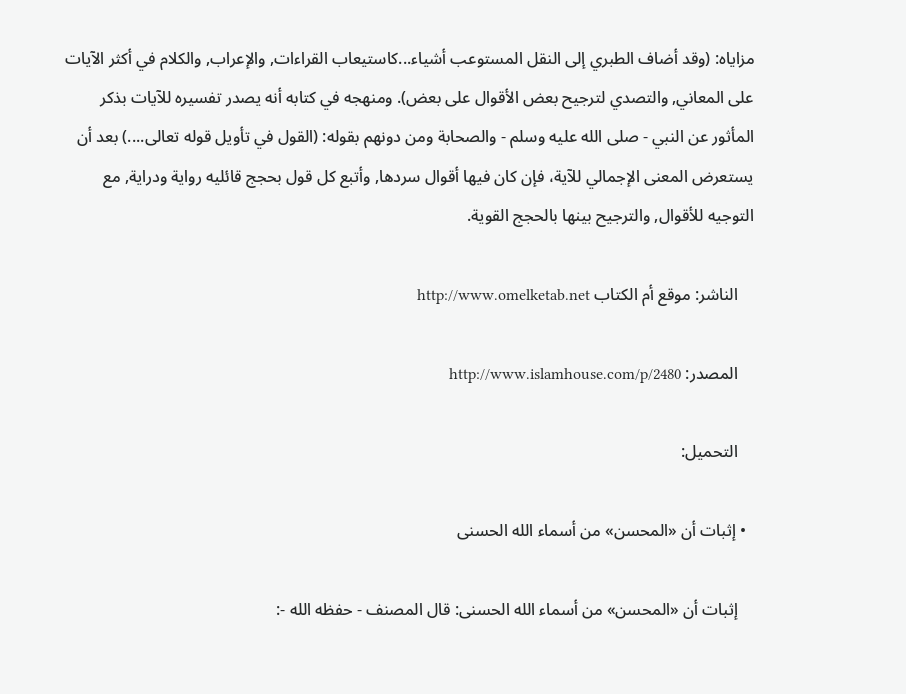مزاياه: (وقد أضاف الطبري إلى النقل المستوعب أشياء...كاستيعاب القراءات, والإعراب, والكلام في أكثر الآيات على المعاني, والتصدي لترجيح بعض الأقوال على بعض). ومنهجه في كتابه أنه يصدر تفسيره للآيات بذكر المأثور عن النبي - صلى الله عليه وسلم - والصحابة ومن دونهم بقوله: (القول في تأويل قوله تعالى....) بعد أن يستعرض المعنى الإجمالي للآية، فإن كان فيها أقوال سردها, وأتبع كل قول بحجج قائليه رواية ودراية, مع التوجيه للأقوال, والترجيح بينها بالحجج القوية.

    الناشر: موقع أم الكتاب http://www.omelketab.net

    المصدر: http://www.islamhouse.com/p/2480

    التحميل:

  • إثبات أن «المحسن» من أسماء الله الحسنى

    إثبات أن «المحسن» من أسماء الله الحسنى: قال المصنف - حفظه الله -: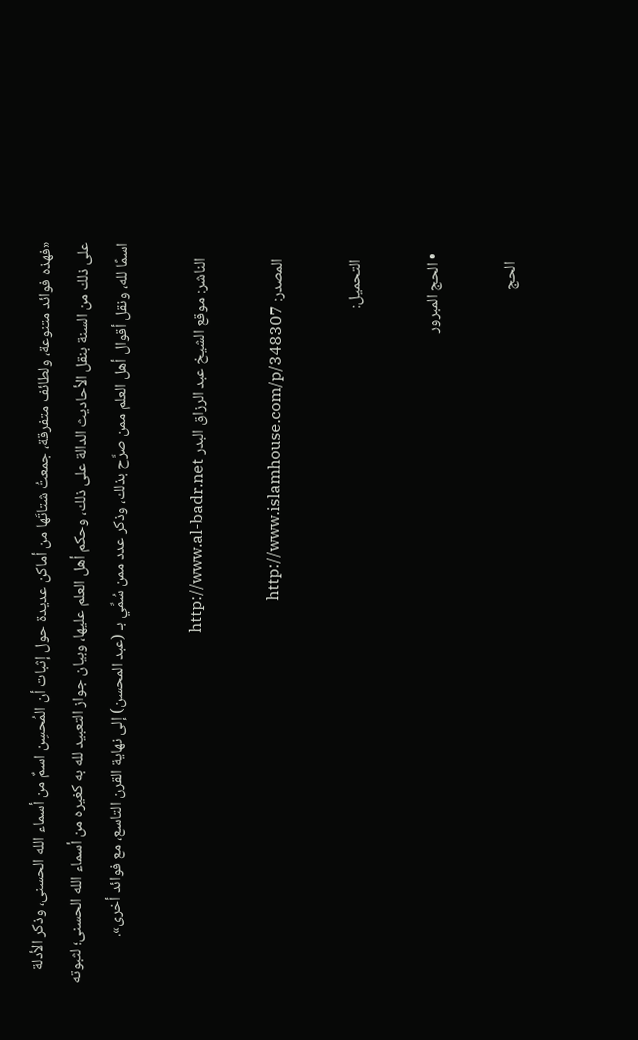«فهذه فوائد متنوعة، ولطائف متفرقة، جمعتُ شتاتَها من أماكن عديدة حول إثبات أن المُحسِن اسمٌ من أسماء الله الحسنى، وذكر الأدلة على ذلك من السنة بنقل الأحاديث الدالة على ذلك، وحكم أهل العلم عليها، وبيان جواز التعبيد لله به كغيره من أسماء الله الحسنى؛ لثبوته اسمًا لله، ونقل أقوال أهل العلم ممن صرَّح بذلك، وذكر عدد ممن سُمِّي بـ (عبد المحسن) إلى نهاية القرن التاسع، مع فوائد أخرى».

    الناشر: موقع الشيخ عبد الرزاق البدر http://www.al-badr.net

    المصدر: http://www.islamhouse.com/p/348307

    التحميل:

  • الحج المبرور

    الحج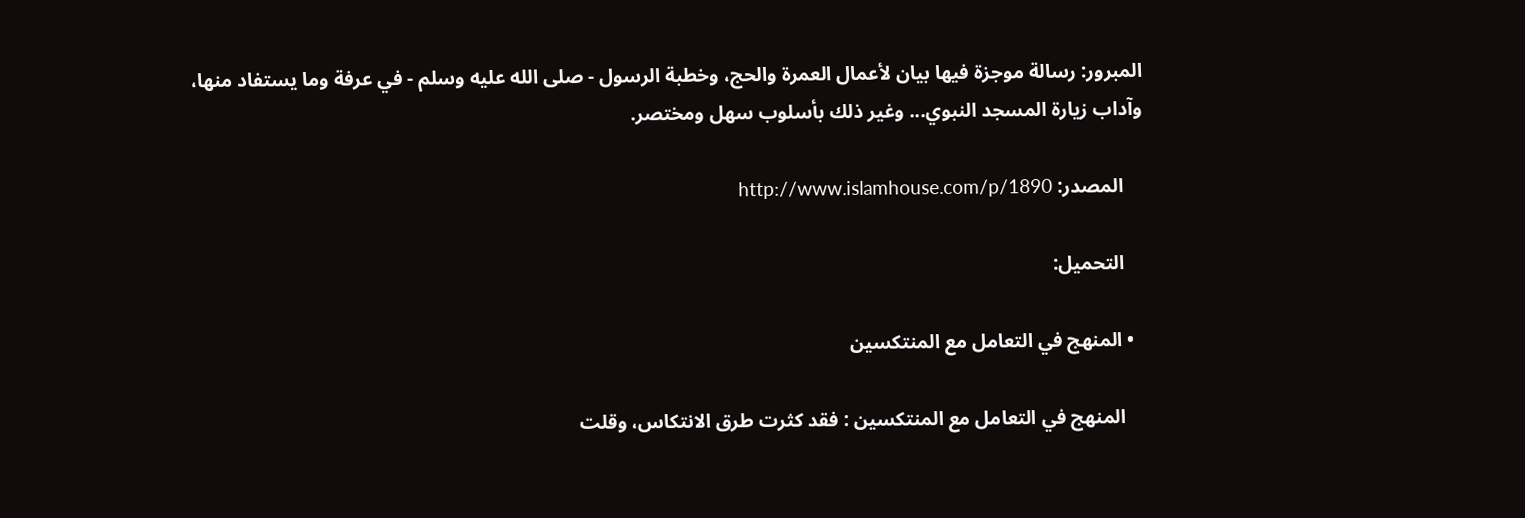المبرور: رسالة موجزة فيها بيان لأعمال العمرة والحج، وخطبة الرسول - صلى الله عليه وسلم - في عرفة وما يستفاد منها، وآداب زيارة المسجد النبوي... وغير ذلك بأسلوب سهل ومختصر.

    المصدر: http://www.islamhouse.com/p/1890

    التحميل:

  • المنهج في التعامل مع المنتكسين

    المنهج في التعامل مع المنتكسين : فقد كثرت طرق الانتكاس، وقلت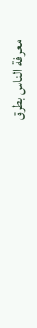معرفة الناس بطرق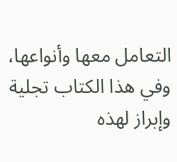التعامل معها وأنواعها، وفي هذا الكتاب تجلية وإبراز لهذه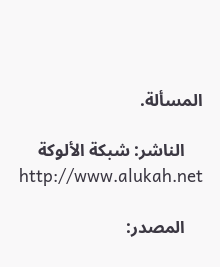المسألة.

    الناشر: شبكة الألوكة http://www.alukah.net

    المصدر: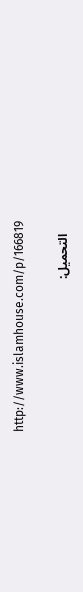http://www.islamhouse.com/p/166819

    التحميل: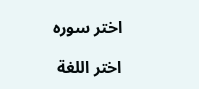اختر سوره

اختر اللغة